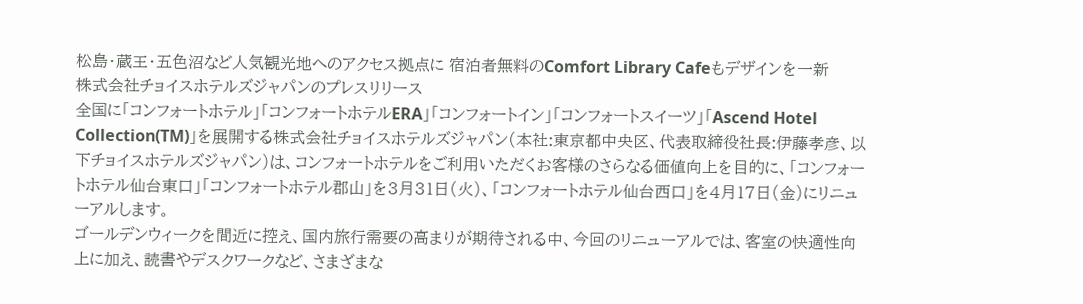松島・蔵王・五色沼など人気観光地へのアクセス拠点に 宿泊者無料のComfort Library Cafeもデザインを一新
株式会社チョイスホテルズジャパンのプレスリリース
全国に「コンフォートホテル」「コンフォートホテルERA」「コンフォートイン」「コンフォートスイーツ」「Ascend Hotel Collection(TM)」を展開する株式会社チョイスホテルズジャパン(本社:東京都中央区、代表取締役社長:伊藤孝彦、以下チョイスホテルズジャパン)は、コンフォートホテルをご利用いただくお客様のさらなる価値向上を目的に、「コンフォートホテル仙台東口」「コンフォートホテル郡山」を3月31日(火)、「コンフォートホテル仙台西口」を4月17日(金)にリニューアルします。
ゴールデンウィークを間近に控え、国内旅行需要の高まりが期待される中、今回のリニューアルでは、客室の快適性向上に加え、読書やデスクワークなど、さまざまな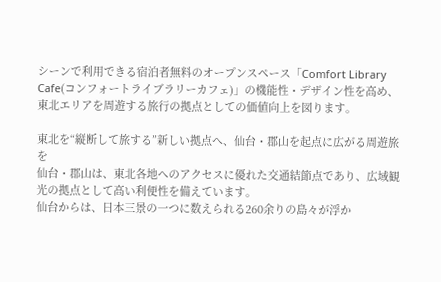シーンで利用できる宿泊者無料のオープンスペース「Comfort Library Cafe(コンフォートライブラリーカフェ)」の機能性・デザイン性を高め、東北エリアを周遊する旅行の拠点としての価値向上を図ります。

東北を“縦断して旅する”新しい拠点へ、仙台・郡山を起点に広がる周遊旅を
仙台・郡山は、東北各地へのアクセスに優れた交通結節点であり、広域観光の拠点として高い利便性を備えています。
仙台からは、日本三景の一つに数えられる260余りの島々が浮か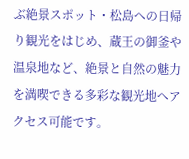ぶ絶景スポット・松島への日帰り観光をはじめ、蔵王の御釜や温泉地など、絶景と自然の魅力を満喫できる多彩な観光地へアクセス可能です。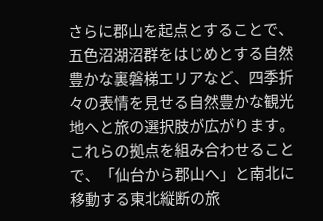さらに郡山を起点とすることで、五色沼湖沼群をはじめとする自然豊かな裏磐梯エリアなど、四季折々の表情を見せる自然豊かな観光地へと旅の選択肢が広がります。
これらの拠点を組み合わせることで、「仙台から郡山へ」と南北に移動する東北縦断の旅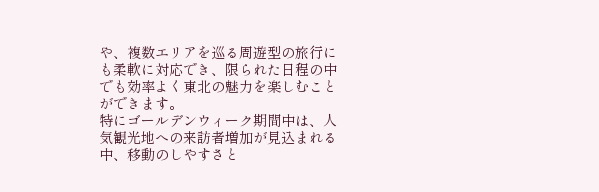や、複数エリアを巡る周遊型の旅行にも柔軟に対応でき、限られた日程の中でも効率よく東北の魅力を楽しむことができます。
特にゴールデンウィーク期間中は、人気観光地への来訪者増加が見込まれる中、移動のしやすさと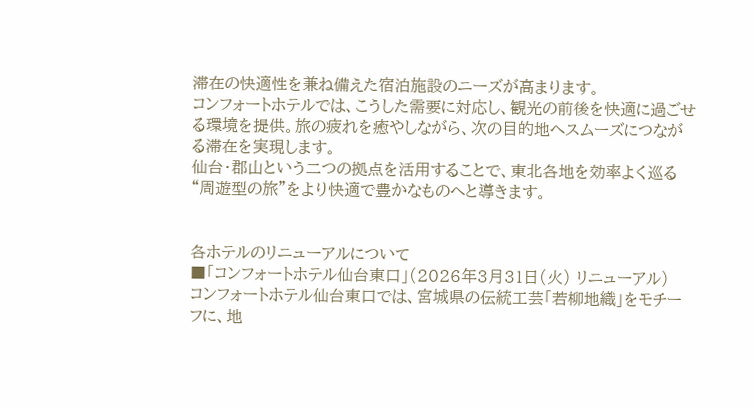滞在の快適性を兼ね備えた宿泊施設のニーズが高まります。
コンフォートホテルでは、こうした需要に対応し、観光の前後を快適に過ごせる環境を提供。旅の疲れを癒やしながら、次の目的地へスムーズにつながる滞在を実現します。
仙台・郡山という二つの拠点を活用することで、東北各地を効率よく巡る“周遊型の旅”をより快適で豊かなものへと導きます。


各ホテルのリニューアルについて
■「コンフォートホテル仙台東口」(2026年3月31日(火) リニューアル)
コンフォートホテル仙台東口では、宮城県の伝統工芸「若柳地織」をモチーフに、地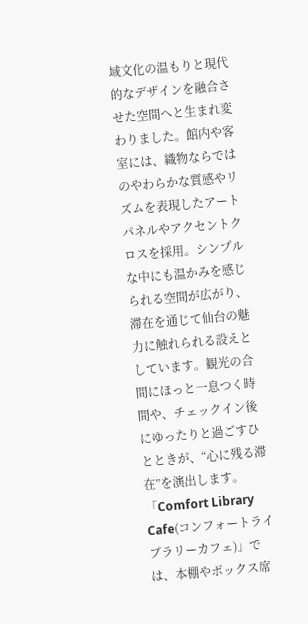域文化の温もりと現代的なデザインを融合させた空間へと生まれ変わりました。館内や客室には、織物ならではのやわらかな質感やリズムを表現したアートパネルやアクセントクロスを採用。シンプルな中にも温かみを感じられる空間が広がり、滞在を通じて仙台の魅力に触れられる設えとしています。観光の合間にほっと一息つく時間や、チェックイン後にゆったりと過ごすひとときが、“心に残る滞在”を演出します。
「Comfort Library Cafe(コンフォートライブラリーカフェ)」では、本棚やボックス席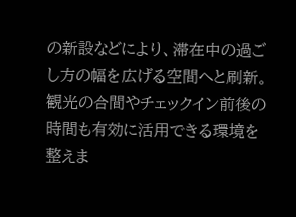の新設などにより、滞在中の過ごし方の幅を広げる空間へと刷新。観光の合間やチェックイン前後の時間も有効に活用できる環境を整えま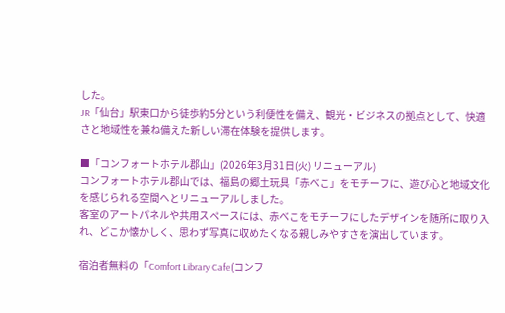した。
JR「仙台」駅東口から徒歩約5分という利便性を備え、観光・ビジネスの拠点として、快適さと地域性を兼ね備えた新しい滞在体験を提供します。

■「コンフォートホテル郡山」(2026年3月31日(火) リニューアル)
コンフォートホテル郡山では、福島の郷土玩具「赤べこ」をモチーフに、遊び心と地域文化を感じられる空間へとリニューアルしました。
客室のアートパネルや共用スペースには、赤べこをモチーフにしたデザインを随所に取り入れ、どこか懐かしく、思わず写真に収めたくなる親しみやすさを演出しています。

宿泊者無料の「Comfort Library Cafe(コンフ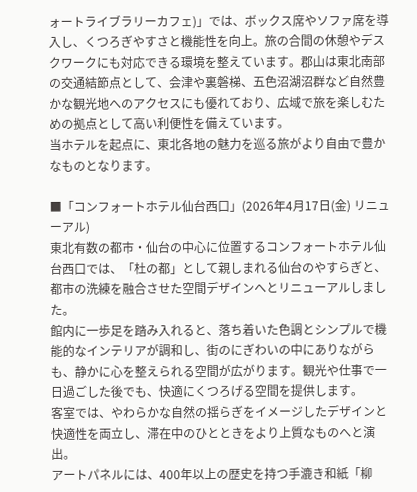ォートライブラリーカフェ)」では、ボックス席やソファ席を導入し、くつろぎやすさと機能性を向上。旅の合間の休憩やデスクワークにも対応できる環境を整えています。郡山は東北南部の交通結節点として、会津や裏磐梯、五色沼湖沼群など自然豊かな観光地へのアクセスにも優れており、広域で旅を楽しむための拠点として高い利便性を備えています。
当ホテルを起点に、東北各地の魅力を巡る旅がより自由で豊かなものとなります。

■「コンフォートホテル仙台西口」(2026年4月17日(金) リニューアル)
東北有数の都市・仙台の中心に位置するコンフォートホテル仙台西口では、「杜の都」として親しまれる仙台のやすらぎと、都市の洗練を融合させた空間デザインへとリニューアルしました。
館内に一歩足を踏み入れると、落ち着いた色調とシンプルで機能的なインテリアが調和し、街のにぎわいの中にありながらも、静かに心を整えられる空間が広がります。観光や仕事で一日過ごした後でも、快適にくつろげる空間を提供します。
客室では、やわらかな自然の揺らぎをイメージしたデザインと快適性を両立し、滞在中のひとときをより上質なものへと演出。
アートパネルには、400年以上の歴史を持つ手漉き和紙「柳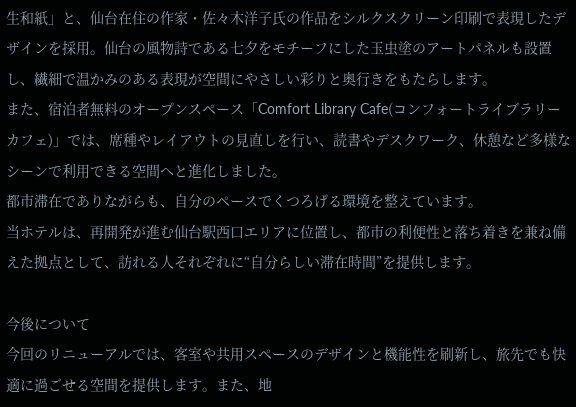生和紙」と、仙台在住の作家・佐々木洋子氏の作品をシルクスクリーン印刷で表現したデザインを採用。仙台の風物詩である七夕をモチーフにした玉虫塗のアートパネルも設置し、繊細で温かみのある表現が空間にやさしい彩りと奥行きをもたらします。
また、宿泊者無料のオープンスペース「Comfort Library Cafe(コンフォートライブラリーカフェ)」では、席種やレイアウトの見直しを行い、読書やデスクワーク、休憩など多様なシーンで利用できる空間へと進化しました。
都市滞在でありながらも、自分のペースでくつろげる環境を整えています。
当ホテルは、再開発が進む仙台駅西口エリアに位置し、都市の利便性と落ち着きを兼ね備えた拠点として、訪れる人それぞれに“自分らしい滞在時間”を提供します。

今後について
今回のリニューアルでは、客室や共用スペースのデザインと機能性を刷新し、旅先でも快適に過ごせる空間を提供します。また、地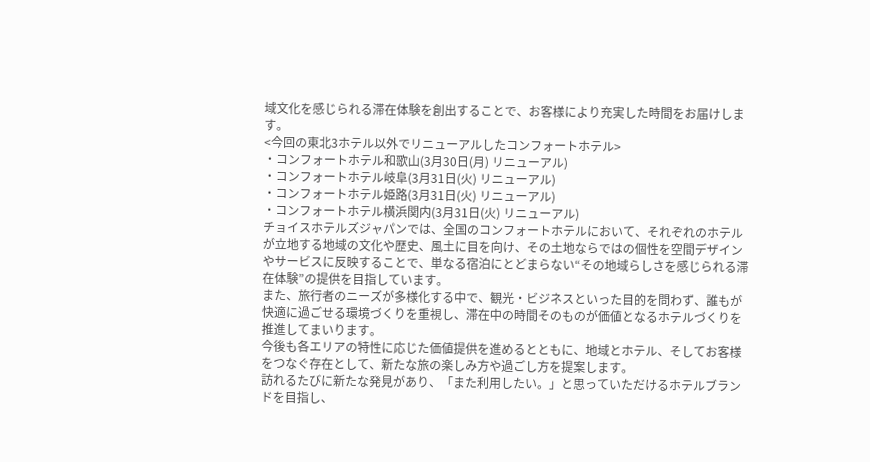域文化を感じられる滞在体験を創出することで、お客様により充実した時間をお届けします。
<今回の東北3ホテル以外でリニューアルしたコンフォートホテル>
・コンフォートホテル和歌山(3月30日(月) リニューアル)
・コンフォートホテル岐阜(3月31日(火) リニューアル)
・コンフォートホテル姫路(3月31日(火) リニューアル)
・コンフォートホテル横浜関内(3月31日(火) リニューアル)
チョイスホテルズジャパンでは、全国のコンフォートホテルにおいて、それぞれのホテルが立地する地域の文化や歴史、風土に目を向け、その土地ならではの個性を空間デザインやサービスに反映することで、単なる宿泊にとどまらない“その地域らしさを感じられる滞在体験”の提供を目指しています。
また、旅行者のニーズが多様化する中で、観光・ビジネスといった目的を問わず、誰もが快適に過ごせる環境づくりを重視し、滞在中の時間そのものが価値となるホテルづくりを推進してまいります。
今後も各エリアの特性に応じた価値提供を進めるとともに、地域とホテル、そしてお客様をつなぐ存在として、新たな旅の楽しみ方や過ごし方を提案します。
訪れるたびに新たな発見があり、「また利用したい。」と思っていただけるホテルブランドを目指し、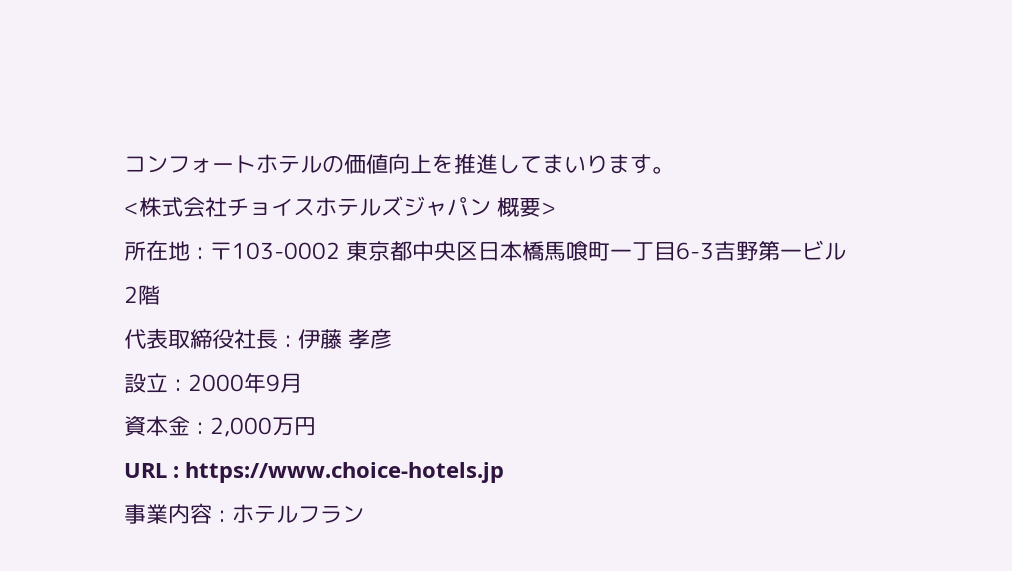コンフォートホテルの価値向上を推進してまいります。
<株式会社チョイスホテルズジャパン 概要>
所在地 : 〒103-0002 東京都中央区日本橋馬喰町一丁目6-3吉野第一ビル2階
代表取締役社長 : 伊藤 孝彦
設立 : 2000年9月
資本金 : 2,000万円
URL : https://www.choice-hotels.jp
事業内容 : ホテルフラン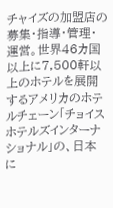チャイズの加盟店の募集・指導・管理・運営。世界46カ国以上に7,500軒以上のホテルを展開するアメリカのホテルチェーン「チョイスホテルズインターナショナル」の、日本に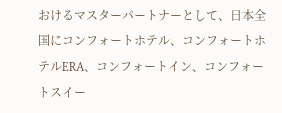おけるマスターパートナーとして、日本全国にコンフォートホテル、コンフォートホテルERA、コンフォートイン、コンフォートスイー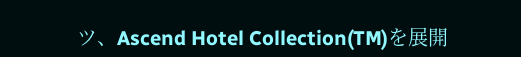ツ、Ascend Hotel Collection(TM)を展開